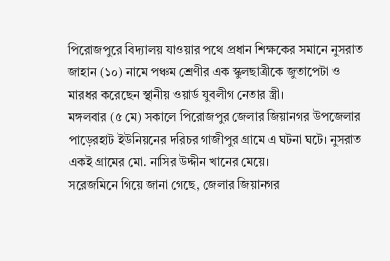পিরোজপুরে বিদ্যালয় যাওয়ার পথে প্রধান শিক্ষকের সমানে নুসরাত জাহান (১০) নামে পঞ্চম শ্রেণীর এক স্কুলছাত্রীকে জুতাপেটা ও মারধর করেছেন স্থানীয় ওয়ার্ড যুবলীগ নেতার স্ত্রী।
মঙ্গলবার (৫ মে) সকালে পিরোজপুর জেলার জিয়ানগর উপজেলার পাড়েরহাট ইউনিয়নের দরিচর গাজীপুর গ্রামে এ ঘটনা ঘটে। নুসরাত একই গ্রামের মো. নাসির উদ্দীন খানের মেয়ে।
সরেজমিনে গিয়ে জানা গেছে, জেলার জিয়ানগর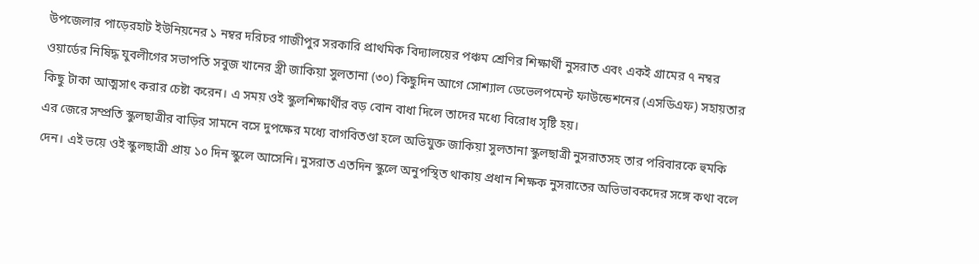উপজেলার পাড়েরহাট ইউনিয়নের ১ নম্বর দরিচর গাজীপুর সরকারি প্রাথমিক বিদ্যালয়ের পঞ্চম শ্রেণির শিক্ষার্থী নুসরাত এবং একই গ্রামের ৭ নম্বর ওয়ার্ডের নিষিদ্ধ যুবলীগের সভাপতি সবুজ খানের স্ত্রী জাকিয়া সুলতানা (৩০) কিছুদিন আগে সোশ্যাল ডেভেলপমেন্ট ফাউন্ডেশনের (এসডিএফ) সহায়তার কিছু টাকা আত্মসাৎ করার চেষ্টা করেন। এ সময় ওই স্কুলশিক্ষার্থীর বড় বোন বাধা দিলে তাদের মধ্যে বিরোধ সৃষ্টি হয়।
এর জেরে সম্প্রতি স্কুলছাত্রীর বাড়ির সামনে বসে দুপক্ষের মধ্যে বাগবিতণ্ডা হলে অভিযুক্ত জাকিয়া সুলতানা স্কুলছাত্রী নুসরাতসহ তার পরিবারকে হুমকি দেন। এই ভয়ে ওই স্কুলছাত্রী প্রায় ১০ দিন স্কুলে আসেনি। নুসরাত এতদিন স্কুলে অনুপস্থিত থাকায় প্রধান শিক্ষক নুসরাতের অভিভাবকদের সঙ্গে কথা বলে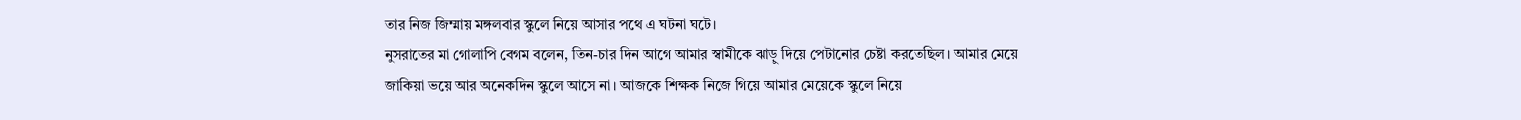তার নিজ জিম্মায় মঙ্গলবার স্কুলে নিয়ে আসার পথে এ ঘটনা ঘটে।
নুসরাতের মা গোলাপি বেগম বলেন, তিন-চার দিন আগে আমার স্বামীকে ঝাড়ু দিয়ে পেটানোর চেষ্টা করতেছিল। আমার মেয়ে জাকিয়া ভয়ে আর অনেকদিন স্কুলে আসে না। আজকে শিক্ষক নিজে গিয়ে আমার মেয়েকে স্কুলে নিয়ে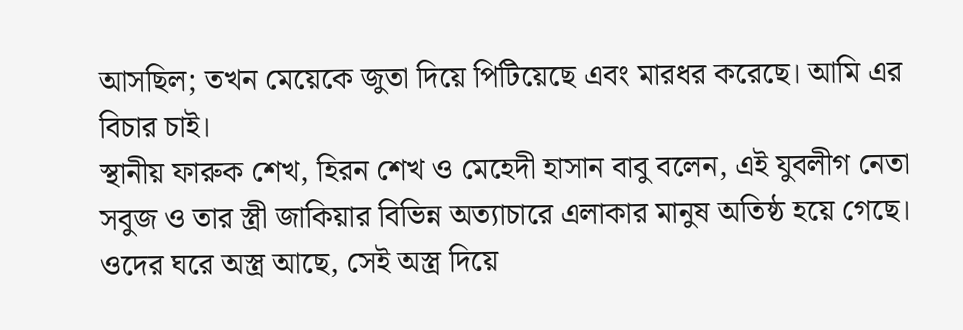আসছিল; তখন মেয়েকে জুতা দিয়ে পিটিয়েছে এবং মারধর করেছে। আমি এর বিচার চাই।
স্থানীয় ফারুক শেখ, হিরন শেখ ও মেহেদী হাসান বাবু বলেন, এই যুবলীগ নেতা সবুজ ও তার স্ত্রী জাকিয়ার বিভিন্ন অত্যাচারে এলাকার মানুষ অতিষ্ঠ হয়ে গেছে। ওদের ঘরে অস্ত্র আছে, সেই অস্ত্র দিয়ে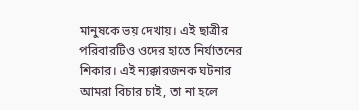মানুষকে ভয় দেখায়। এই ছাত্রীর পরিবারটিও ওদের হাতে নির্যাতনের শিকার। এই ন্যক্কারজনক ঘটনার আমরা বিচার চাই, তা না হলে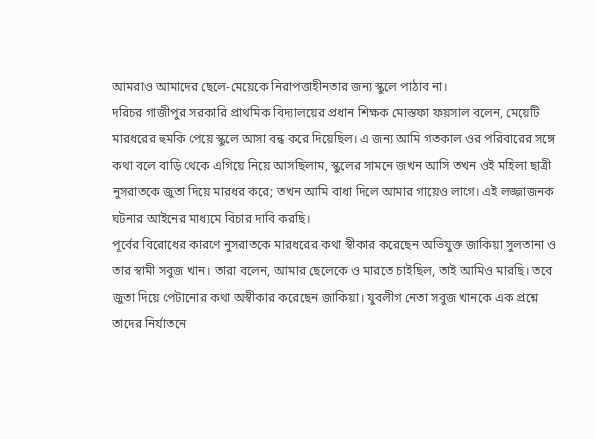আমরাও আমাদের ছেলে-মেয়েকে নিরাপত্তাহীনতার জন্য স্কুলে পাঠাব না।
দরিচর গাজীপুর সরকারি প্রাথমিক বিদ্যালয়ের প্রধান শিক্ষক মোস্তফা ফয়সাল বলেন, মেয়েটি মারধরের হুমকি পেয়ে স্কুলে আসা বন্ধ করে দিয়েছিল। এ জন্য আমি গতকাল ওর পরিবারের সঙ্গে কথা বলে বাড়ি থেকে এগিয়ে নিয়ে আসছিলাম, স্কুলের সামনে জখন আসি তখন ওই মহিলা ছাত্রী নুসরাতকে জুতা দিয়ে মারধর করে; তখন আমি বাধা দিলে আমার গায়েও লাগে। এই লজ্জাজনক ঘটনার আইনের মাধ্যমে বিচার দাবি করছি।
পূর্বের বিরোধের কারণে নুসরাতকে মারধরের কথা স্বীকার করেছেন অভিযুক্ত জাকিয়া সুলতানা ও তার স্বামী সবুজ খান। তারা বলেন, আমার ছেলেকে ও মারতে চাইছিল, তাই আমিও মারছি। তবে জুতা দিয়ে পেটানোর কথা অস্বীকার করেছেন জাকিয়া। যুবলীগ নেতা সবুজ খানকে এক প্রশ্নে তাদের নির্যাতনে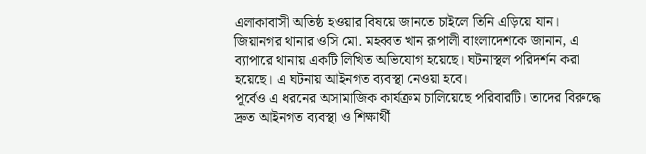এলাকাবাসী অতিষ্ঠ হওয়ার বিষয়ে জানতে চাইলে তিনি এড়িয়ে যান।
জিয়ানগর থানার ওসি মো. মহব্বত খান রূপালী বাংলাদেশকে জানান, এ ব্যাপারে থানায় একটি লিখিত অভিযোগ হয়েছে। ঘটনাস্থল পরিদর্শন করা হয়েছে। এ ঘটনায় আইনগত ব্যবস্থা নেওয়া হবে।
পূর্বেও এ ধরনের অসামাজিক কার্যক্রম চালিয়েছে পরিবারটি। তাদের বিরুদ্ধে দ্রুত আইনগত ব্যবস্থা ও শিক্ষার্থী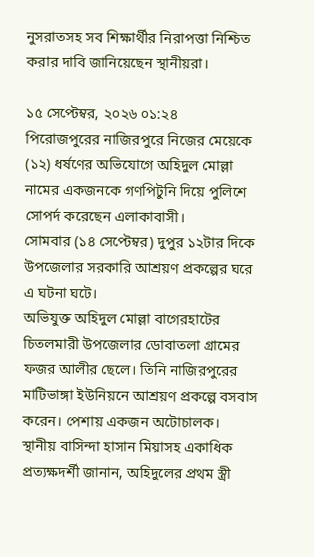নুসরাতসহ সব শিক্ষার্থীর নিরাপত্তা নিশ্চিত করার দাবি জানিয়েছেন স্থানীয়রা।

১৫ সেপ্টেম্বর, ২০২৬ ০১:২৪
পিরোজপুরের নাজিরপুরে নিজের মেয়েকে (১২) ধর্ষণের অভিযোগে অহিদুল মোল্লা নামের একজনকে গণপিটুনি দিয়ে পুলিশে সোপর্দ করেছেন এলাকাবাসী।
সোমবার (১৪ সেপ্টেম্বর) দুপুর ১২টার দিকে উপজেলার সরকারি আশ্রয়ণ প্রকল্পের ঘরে এ ঘটনা ঘটে।
অভিযুক্ত অহিদুল মোল্লা বাগেরহাটের চিতলমারী উপজেলার ডোবাতলা গ্রামের ফজর আলীর ছেলে। তিনি নাজিরপুরের মাটিভাঙ্গা ইউনিয়নে আশ্রয়ণ প্রকল্পে বসবাস করেন। পেশায় একজন অটোচালক।
স্থানীয় বাসিন্দা হাসান মিয়াসহ একাধিক প্রত্যক্ষদর্শী জানান, অহিদুলের প্রথম স্ত্রী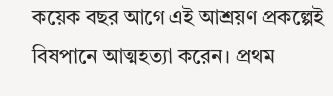কয়েক বছর আগে এই আশ্রয়ণ প্রকল্পেই বিষপানে আত্মহত্যা করেন। প্রথম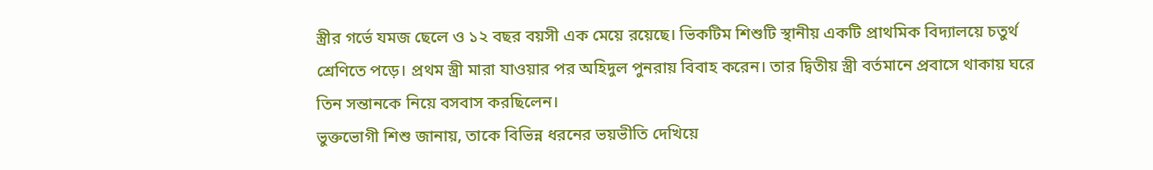স্ত্রীর গর্ভে যমজ ছেলে ও ১২ বছর বয়সী এক মেয়ে রয়েছে। ভিকটিম শিশুটি স্থানীয় একটি প্রাথমিক বিদ্যালয়ে চতুর্থ শ্রেণিতে পড়ে। প্রথম স্ত্রী মারা যাওয়ার পর অহিদুল পুনরায় বিবাহ করেন। তার দ্বিতীয় স্ত্রী বর্তমানে প্রবাসে থাকায় ঘরে তিন সন্তানকে নিয়ে বসবাস করছিলেন।
ভুক্তভোগী শিশু জানায়, তাকে বিভিন্ন ধরনের ভয়ভীতি দেখিয়ে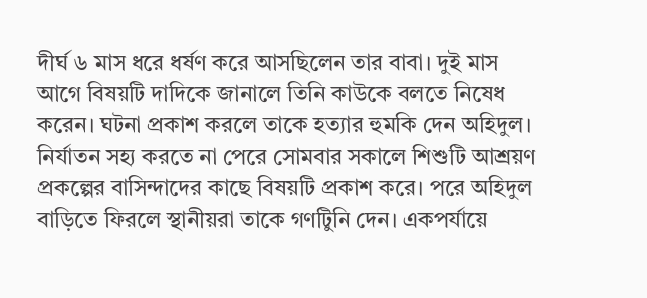দীর্ঘ ৬ মাস ধরে ধর্ষণ করে আসছিলেন তার বাবা। দুই মাস আগে বিষয়টি দাদিকে জানালে তিনি কাউকে বলতে নিষেধ করেন। ঘটনা প্রকাশ করলে তাকে হত্যার হুমকি দেন অহিদুল। নির্যাতন সহ্য করতে না পেরে সোমবার সকালে শিশুটি আশ্রয়ণ প্রকল্পের বাসিন্দাদের কাছে বিষয়টি প্রকাশ করে। পরে অহিদুল বাড়িতে ফিরলে স্থানীয়রা তাকে গণটিুনি দেন। একপর্যায়ে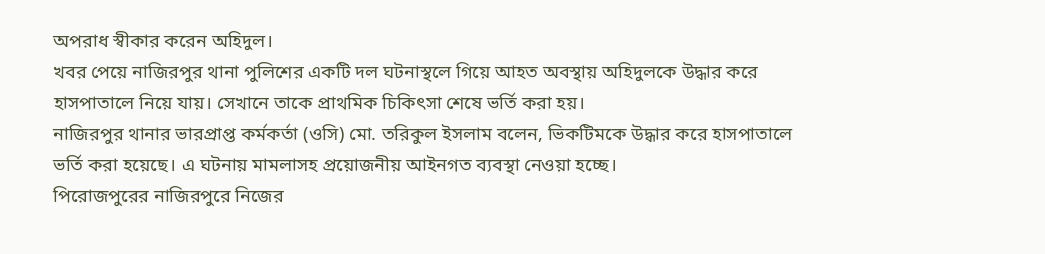অপরাধ স্বীকার করেন অহিদুল।
খবর পেয়ে নাজিরপুর থানা পুলিশের একটি দল ঘটনাস্থলে গিয়ে আহত অবস্থায় অহিদুলকে উদ্ধার করে হাসপাতালে নিয়ে যায়। সেখানে তাকে প্রাথমিক চিকিৎসা শেষে ভর্তি করা হয়।
নাজিরপুর থানার ভারপ্রাপ্ত কর্মকর্তা (ওসি) মো. তরিকুল ইসলাম বলেন, ভিকটিমকে উদ্ধার করে হাসপাতালে ভর্তি করা হয়েছে। এ ঘটনায় মামলাসহ প্রয়োজনীয় আইনগত ব্যবস্থা নেওয়া হচ্ছে।
পিরোজপুরের নাজিরপুরে নিজের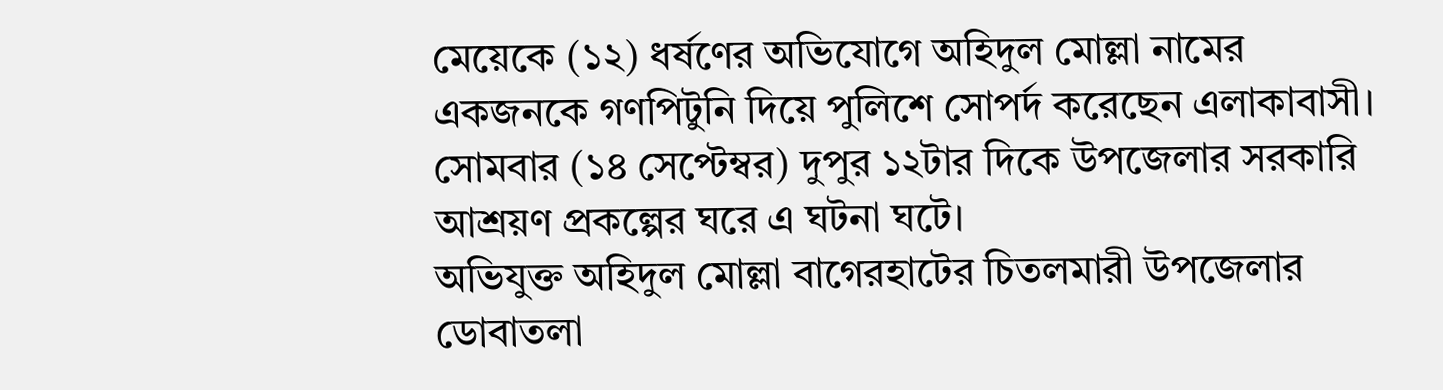মেয়েকে (১২) ধর্ষণের অভিযোগে অহিদুল মোল্লা নামের একজনকে গণপিটুনি দিয়ে পুলিশে সোপর্দ করেছেন এলাকাবাসী।
সোমবার (১৪ সেপ্টেম্বর) দুপুর ১২টার দিকে উপজেলার সরকারি আশ্রয়ণ প্রকল্পের ঘরে এ ঘটনা ঘটে।
অভিযুক্ত অহিদুল মোল্লা বাগেরহাটের চিতলমারী উপজেলার ডোবাতলা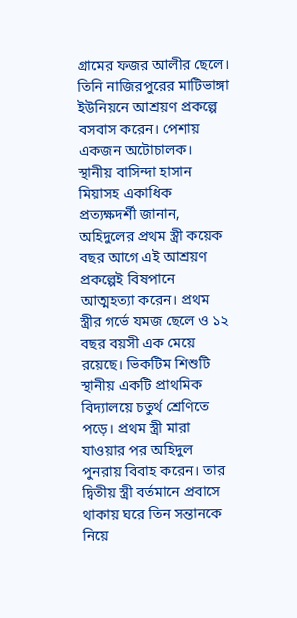গ্রামের ফজর আলীর ছেলে। তিনি নাজিরপুরের মাটিভাঙ্গা ইউনিয়নে আশ্রয়ণ প্রকল্পে বসবাস করেন। পেশায় একজন অটোচালক।
স্থানীয় বাসিন্দা হাসান মিয়াসহ একাধিক প্রত্যক্ষদর্শী জানান, অহিদুলের প্রথম স্ত্রী কয়েক বছর আগে এই আশ্রয়ণ প্রকল্পেই বিষপানে আত্মহত্যা করেন। প্রথম স্ত্রীর গর্ভে যমজ ছেলে ও ১২ বছর বয়সী এক মেয়ে রয়েছে। ভিকটিম শিশুটি স্থানীয় একটি প্রাথমিক বিদ্যালয়ে চতুর্থ শ্রেণিতে পড়ে। প্রথম স্ত্রী মারা যাওয়ার পর অহিদুল পুনরায় বিবাহ করেন। তার দ্বিতীয় স্ত্রী বর্তমানে প্রবাসে থাকায় ঘরে তিন সন্তানকে নিয়ে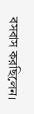বসবাস করছিলেন।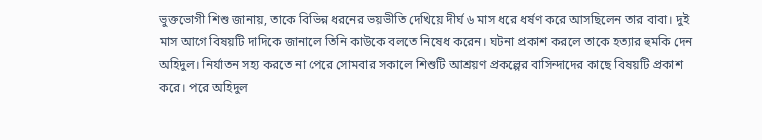ভুক্তভোগী শিশু জানায়, তাকে বিভিন্ন ধরনের ভয়ভীতি দেখিয়ে দীর্ঘ ৬ মাস ধরে ধর্ষণ করে আসছিলেন তার বাবা। দুই মাস আগে বিষয়টি দাদিকে জানালে তিনি কাউকে বলতে নিষেধ করেন। ঘটনা প্রকাশ করলে তাকে হত্যার হুমকি দেন অহিদুল। নির্যাতন সহ্য করতে না পেরে সোমবার সকালে শিশুটি আশ্রয়ণ প্রকল্পের বাসিন্দাদের কাছে বিষয়টি প্রকাশ করে। পরে অহিদুল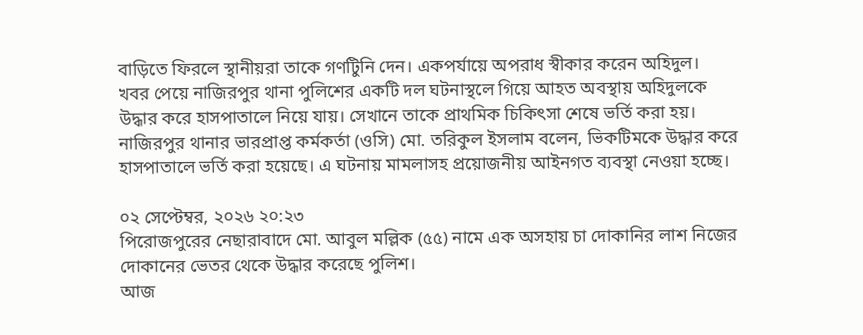বাড়িতে ফিরলে স্থানীয়রা তাকে গণটিুনি দেন। একপর্যায়ে অপরাধ স্বীকার করেন অহিদুল।
খবর পেয়ে নাজিরপুর থানা পুলিশের একটি দল ঘটনাস্থলে গিয়ে আহত অবস্থায় অহিদুলকে উদ্ধার করে হাসপাতালে নিয়ে যায়। সেখানে তাকে প্রাথমিক চিকিৎসা শেষে ভর্তি করা হয়।
নাজিরপুর থানার ভারপ্রাপ্ত কর্মকর্তা (ওসি) মো. তরিকুল ইসলাম বলেন, ভিকটিমকে উদ্ধার করে হাসপাতালে ভর্তি করা হয়েছে। এ ঘটনায় মামলাসহ প্রয়োজনীয় আইনগত ব্যবস্থা নেওয়া হচ্ছে।

০২ সেপ্টেম্বর, ২০২৬ ২০:২৩
পিরোজপুরের নেছারাবাদে মো. আবুল মল্লিক (৫৫) নামে এক অসহায় চা দোকানির লাশ নিজের দোকানের ভেতর থেকে উদ্ধার করেছে পুলিশ।
আজ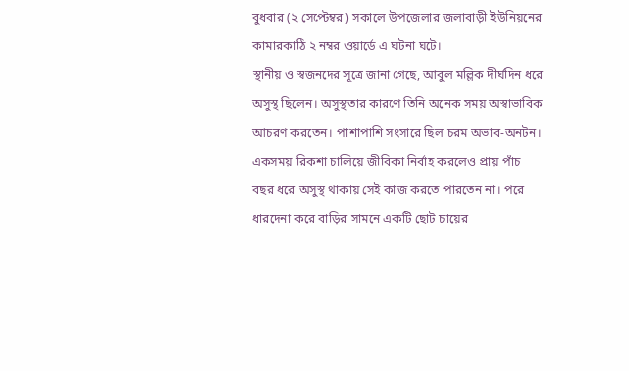বুধবার (২ সেপ্টেম্বর) সকালে উপজেলার জলাবাড়ী ইউনিয়নের কামারকাঠি ২ নম্বর ওয়ার্ডে এ ঘটনা ঘটে।
স্থানীয় ও স্বজনদের সূত্রে জানা গেছে, আবুল মল্লিক দীর্ঘদিন ধরে অসুস্থ ছিলেন। অসুস্থতার কারণে তিনি অনেক সময় অস্বাভাবিক আচরণ করতেন। পাশাপাশি সংসারে ছিল চরম অভাব-অনটন। একসময় রিকশা চালিয়ে জীবিকা নির্বাহ করলেও প্রায় পাঁচ বছর ধরে অসুস্থ থাকায় সেই কাজ করতে পারতেন না। পরে ধারদেনা করে বাড়ির সামনে একটি ছোট চায়ের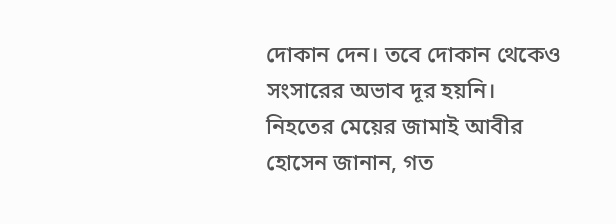দোকান দেন। তবে দোকান থেকেও সংসারের অভাব দূর হয়নি।
নিহতের মেয়ের জামাই আবীর হোসেন জানান, গত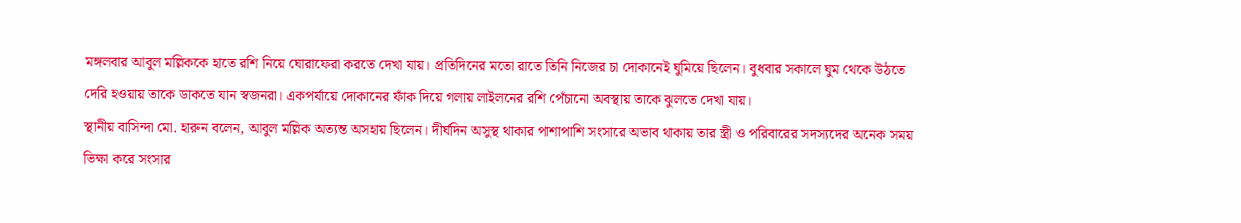মঙ্গলবার আবুল মল্লিককে হাতে রশি নিয়ে ঘোরাফেরা করতে দেখা যায়। প্রতিদিনের মতো রাতে তিনি নিজের চা দোকানেই ঘুমিয়ে ছিলেন। বুধবার সকালে ঘুম থেকে উঠতে দেরি হওয়ায় তাকে ডাকতে যান স্বজনরা। একপর্যায়ে দোকানের ফাঁক দিয়ে গলায় লাইলনের রশি পেঁচানো অবস্থায় তাকে ঝুলতে দেখা যায়।
স্থানীয় বাসিন্দা মো. হারুন বলেন, আবুল মল্লিক অত্যন্ত অসহায় ছিলেন। দীর্ঘদিন অসুস্থ থাকার পাশাপাশি সংসারে অভাব থাকায় তার স্ত্রী ও পরিবারের সদস্যদের অনেক সময় ভিক্ষা করে সংসার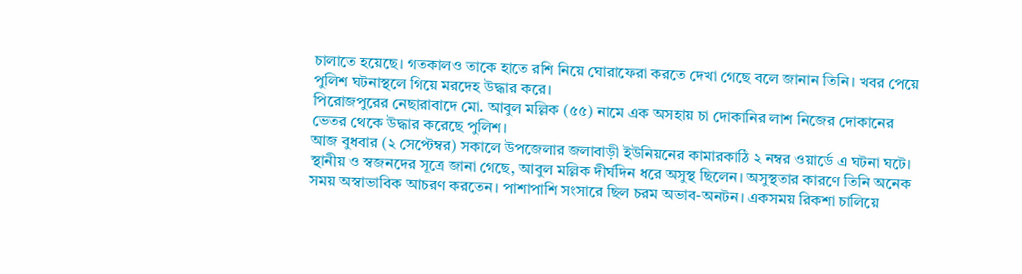চালাতে হয়েছে। গতকালও তাকে হাতে রশি নিয়ে ঘোরাফেরা করতে দেখা গেছে বলে জানান তিনি। খবর পেয়ে পুলিশ ঘটনাস্থলে গিয়ে মরদেহ উদ্ধার করে।
পিরোজপুরের নেছারাবাদে মো. আবুল মল্লিক (৫৫) নামে এক অসহায় চা দোকানির লাশ নিজের দোকানের ভেতর থেকে উদ্ধার করেছে পুলিশ।
আজ বুধবার (২ সেপ্টেম্বর) সকালে উপজেলার জলাবাড়ী ইউনিয়নের কামারকাঠি ২ নম্বর ওয়ার্ডে এ ঘটনা ঘটে।
স্থানীয় ও স্বজনদের সূত্রে জানা গেছে, আবুল মল্লিক দীর্ঘদিন ধরে অসুস্থ ছিলেন। অসুস্থতার কারণে তিনি অনেক সময় অস্বাভাবিক আচরণ করতেন। পাশাপাশি সংসারে ছিল চরম অভাব-অনটন। একসময় রিকশা চালিয়ে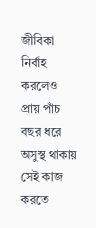জীবিকা নির্বাহ করলেও প্রায় পাঁচ বছর ধরে অসুস্থ থাকায় সেই কাজ করতে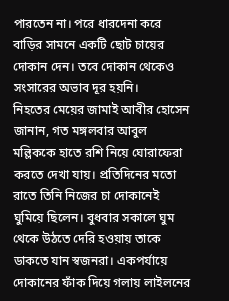পারতেন না। পরে ধারদেনা করে বাড়ির সামনে একটি ছোট চায়ের দোকান দেন। তবে দোকান থেকেও সংসারের অভাব দূর হয়নি।
নিহতের মেয়ের জামাই আবীর হোসেন জানান, গত মঙ্গলবার আবুল মল্লিককে হাতে রশি নিয়ে ঘোরাফেরা করতে দেখা যায়। প্রতিদিনের মতো রাতে তিনি নিজের চা দোকানেই ঘুমিয়ে ছিলেন। বুধবার সকালে ঘুম থেকে উঠতে দেরি হওয়ায় তাকে ডাকতে যান স্বজনরা। একপর্যায়ে দোকানের ফাঁক দিয়ে গলায় লাইলনের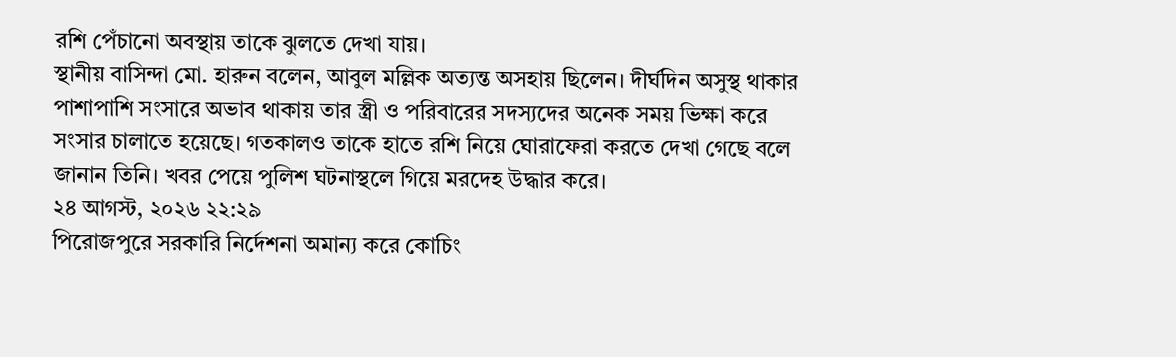রশি পেঁচানো অবস্থায় তাকে ঝুলতে দেখা যায়।
স্থানীয় বাসিন্দা মো. হারুন বলেন, আবুল মল্লিক অত্যন্ত অসহায় ছিলেন। দীর্ঘদিন অসুস্থ থাকার পাশাপাশি সংসারে অভাব থাকায় তার স্ত্রী ও পরিবারের সদস্যদের অনেক সময় ভিক্ষা করে সংসার চালাতে হয়েছে। গতকালও তাকে হাতে রশি নিয়ে ঘোরাফেরা করতে দেখা গেছে বলে জানান তিনি। খবর পেয়ে পুলিশ ঘটনাস্থলে গিয়ে মরদেহ উদ্ধার করে।
২৪ আগস্ট, ২০২৬ ২২:২৯
পিরোজপুরে সরকারি নির্দেশনা অমান্য করে কোচিং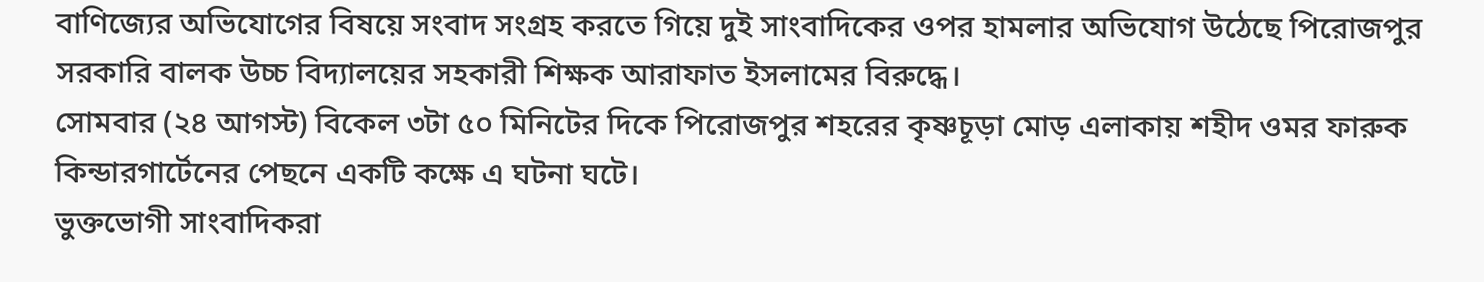বাণিজ্যের অভিযোগের বিষয়ে সংবাদ সংগ্রহ করতে গিয়ে দুই সাংবাদিকের ওপর হামলার অভিযোগ উঠেছে পিরোজপুর সরকারি বালক উচ্চ বিদ্যালয়ের সহকারী শিক্ষক আরাফাত ইসলামের বিরুদ্ধে।
সোমবার (২৪ আগস্ট) বিকেল ৩টা ৫০ মিনিটের দিকে পিরোজপুর শহরের কৃষ্ণচূড়া মোড় এলাকায় শহীদ ওমর ফারুক কিন্ডারগার্টেনের পেছনে একটি কক্ষে এ ঘটনা ঘটে।
ভুক্তভোগী সাংবাদিকরা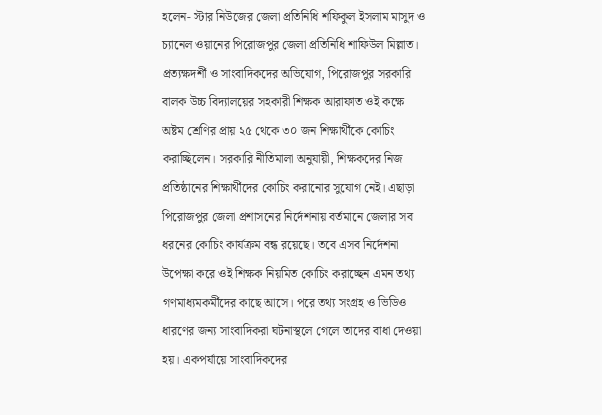হলেন- স্টার নিউজের জেলা প্রতিনিধি শফিকুল ইসলাম মাসুদ ও চ্যানেল ওয়ানের পিরোজপুর জেলা প্রতিনিধি শাফিউল মিল্লাত।
প্রত্যক্ষদর্শী ও সাংবাদিকদের অভিযোগ, পিরোজপুর সরকারি বালক উচ্চ বিদ্যালয়ের সহকারী শিক্ষক আরাফাত ওই কক্ষে অষ্টম শ্রেণির প্রায় ২৫ থেকে ৩০ জন শিক্ষার্থীকে কোচিং করাচ্ছিলেন। সরকারি নীতিমালা অনুযায়ী, শিক্ষকদের নিজ প্রতিষ্ঠানের শিক্ষার্থীদের কোচিং করানোর সুযোগ নেই। এছাড়া পিরোজপুর জেলা প্রশাসনের নির্দেশনায় বর্তমানে জেলার সব ধরনের কোচিং কার্যক্রম বন্ধ রয়েছে। তবে এসব নির্দেশনা উপেক্ষা করে ওই শিক্ষক নিয়মিত কোচিং করাচ্ছেন এমন তথ্য গণমাধ্যমকর্মীদের কাছে আসে। পরে তথ্য সংগ্রহ ও ভিডিও ধারণের জন্য সাংবাদিকরা ঘটনাস্থলে গেলে তাদের বাধা দেওয়া হয়। একপর্যায়ে সাংবাদিকদের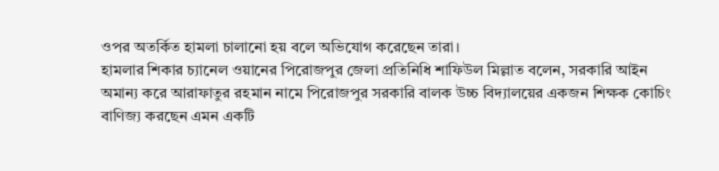ওপর অতর্কিত হামলা চালানো হয় বলে অভিযোগ করেছেন তারা।
হামলার শিকার চ্যানেল ওয়ানের পিরোজপুর জেলা প্রতিনিধি শাফিউল মিল্লাত বলেন, সরকারি আইন অমান্য করে আরাফাতুর রহমান নামে পিরোজপুর সরকারি বালক উচ্চ বিদ্যালয়ের একজন শিক্ষক কোচিং বাণিজ্য করছেন এমন একটি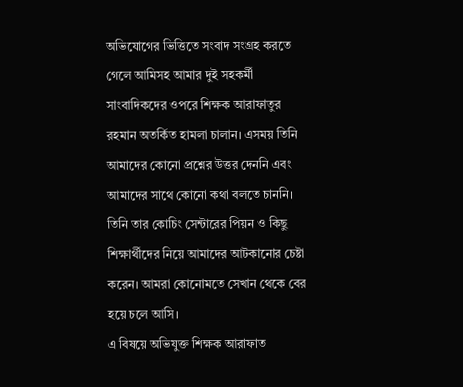অভিযোগের ভিত্তিতে সংবাদ সংগ্রহ করতে গেলে আমিসহ আমার দুই সহকর্মী সাংবাদিকদের ওপরে শিক্ষক আরাফাতুর রহমান অতর্কিত হামলা চালান। এসময় তিনি আমাদের কোনো প্রশ্নের উত্তর দেননি এবং আমাদের সাথে কোনো কথা বলতে চাননি। তিনি তার কোচিং সেন্টারের পিয়ন ও কিছু শিক্ষার্থীদের নিয়ে আমাদের আটকানোর চেষ্টা করেন। আমরা কোনোমতে সেখান থেকে বের হয়ে চলে আসি।
এ বিষয়ে অভিযুক্ত শিক্ষক আরাফাত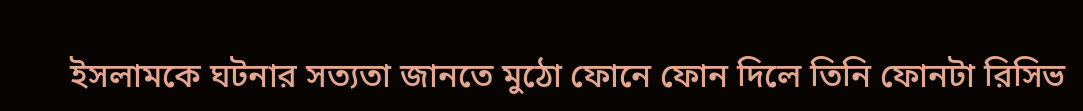ইসলামকে ঘটনার সত্যতা জানতে মুঠো ফোনে ফোন দিলে তিনি ফোনটা রিসিভ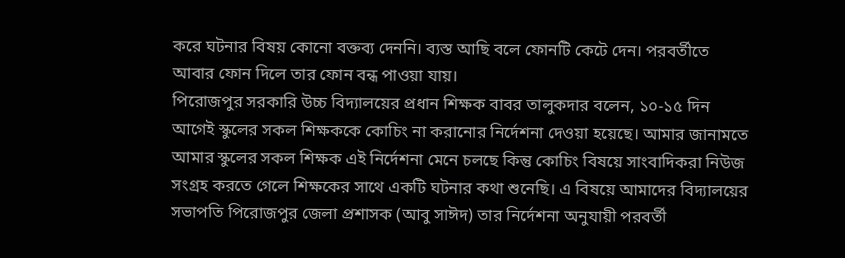করে ঘটনার বিষয় কোনো বক্তব্য দেননি। ব্যস্ত আছি বলে ফোনটি কেটে দেন। পরবর্তীতে আবার ফোন দিলে তার ফোন বন্ধ পাওয়া যায়।
পিরোজপুর সরকারি উচ্চ বিদ্যালয়ের প্রধান শিক্ষক বাবর তালুকদার বলেন, ১০-১৫ দিন আগেই স্কুলের সকল শিক্ষককে কোচিং না করানোর নির্দেশনা দেওয়া হয়েছে। আমার জানামতে আমার স্কুলের সকল শিক্ষক এই নির্দেশনা মেনে চলছে কিন্তু কোচিং বিষয়ে সাংবাদিকরা নিউজ সংগ্রহ করতে গেলে শিক্ষকের সাথে একটি ঘটনার কথা শুনেছি। এ বিষয়ে আমাদের বিদ্যালয়ের সভাপতি পিরোজপুর জেলা প্রশাসক (আবু সাঈদ) তার নির্দেশনা অনুযায়ী পরবর্তী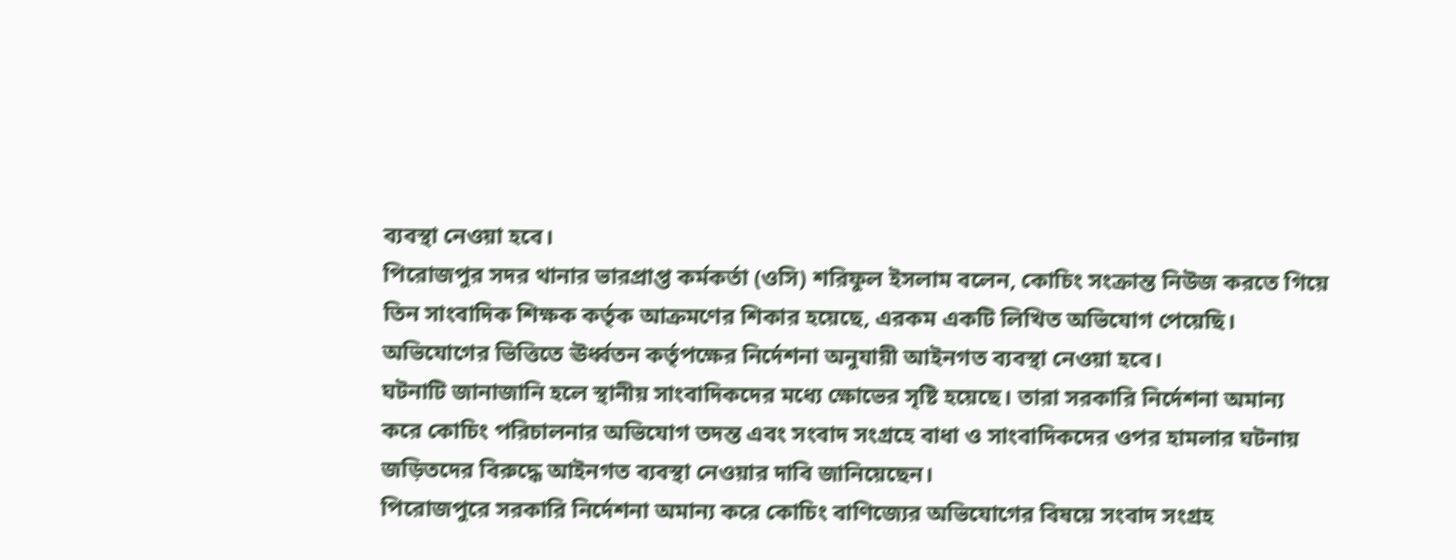ব্যবস্থা নেওয়া হবে।
পিরোজপুর সদর থানার ভারপ্রাপ্ত কর্মকর্তা (ওসি) শরিফুল ইসলাম বলেন, কোচিং সংক্রান্ত নিউজ করতে গিয়ে তিন সাংবাদিক শিক্ষক কর্তৃক আক্রমণের শিকার হয়েছে, এরকম একটি লিখিত অভিযোগ পেয়েছি। অভিযোগের ভিত্তিতে ঊর্ধ্বতন কর্তৃপক্ষের নির্দেশনা অনুযায়ী আইনগত ব্যবস্থা নেওয়া হবে।
ঘটনাটি জানাজানি হলে স্থানীয় সাংবাদিকদের মধ্যে ক্ষোভের সৃষ্টি হয়েছে। তারা সরকারি নির্দেশনা অমান্য করে কোচিং পরিচালনার অভিযোগ তদন্ত এবং সংবাদ সংগ্রহে বাধা ও সাংবাদিকদের ওপর হামলার ঘটনায় জড়িতদের বিরুদ্ধে আইনগত ব্যবস্থা নেওয়ার দাবি জানিয়েছেন।
পিরোজপুরে সরকারি নির্দেশনা অমান্য করে কোচিং বাণিজ্যের অভিযোগের বিষয়ে সংবাদ সংগ্রহ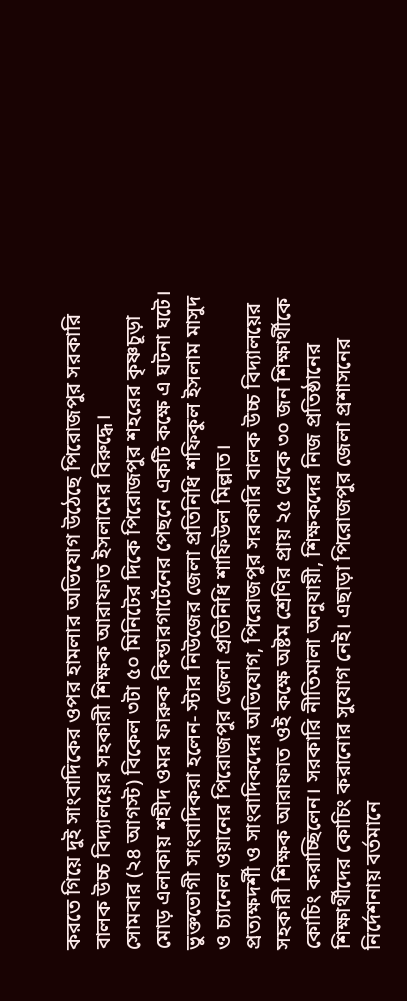করতে গিয়ে দুই সাংবাদিকের ওপর হামলার অভিযোগ উঠেছে পিরোজপুর সরকারি বালক উচ্চ বিদ্যালয়ের সহকারী শিক্ষক আরাফাত ইসলামের বিরুদ্ধে।
সোমবার (২৪ আগস্ট) বিকেল ৩টা ৫০ মিনিটের দিকে পিরোজপুর শহরের কৃষ্ণচূড়া মোড় এলাকায় শহীদ ওমর ফারুক কিন্ডারগার্টেনের পেছনে একটি কক্ষে এ ঘটনা ঘটে।
ভুক্তভোগী সাংবাদিকরা হলেন- স্টার নিউজের জেলা প্রতিনিধি শফিকুল ইসলাম মাসুদ ও চ্যানেল ওয়ানের পিরোজপুর জেলা প্রতিনিধি শাফিউল মিল্লাত।
প্রত্যক্ষদর্শী ও সাংবাদিকদের অভিযোগ, পিরোজপুর সরকারি বালক উচ্চ বিদ্যালয়ের সহকারী শিক্ষক আরাফাত ওই কক্ষে অষ্টম শ্রেণির প্রায় ২৫ থেকে ৩০ জন শিক্ষার্থীকে কোচিং করাচ্ছিলেন। সরকারি নীতিমালা অনুযায়ী, শিক্ষকদের নিজ প্রতিষ্ঠানের শিক্ষার্থীদের কোচিং করানোর সুযোগ নেই। এছাড়া পিরোজপুর জেলা প্রশাসনের নির্দেশনায় বর্তমানে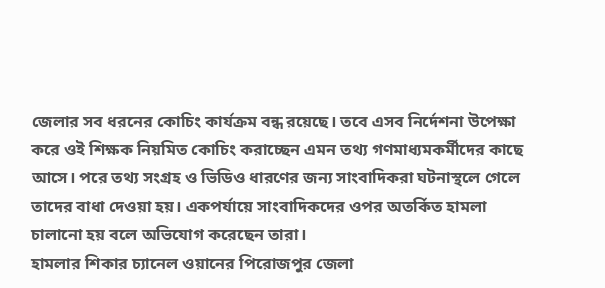জেলার সব ধরনের কোচিং কার্যক্রম বন্ধ রয়েছে। তবে এসব নির্দেশনা উপেক্ষা করে ওই শিক্ষক নিয়মিত কোচিং করাচ্ছেন এমন তথ্য গণমাধ্যমকর্মীদের কাছে আসে। পরে তথ্য সংগ্রহ ও ভিডিও ধারণের জন্য সাংবাদিকরা ঘটনাস্থলে গেলে তাদের বাধা দেওয়া হয়। একপর্যায়ে সাংবাদিকদের ওপর অতর্কিত হামলা চালানো হয় বলে অভিযোগ করেছেন তারা।
হামলার শিকার চ্যানেল ওয়ানের পিরোজপুর জেলা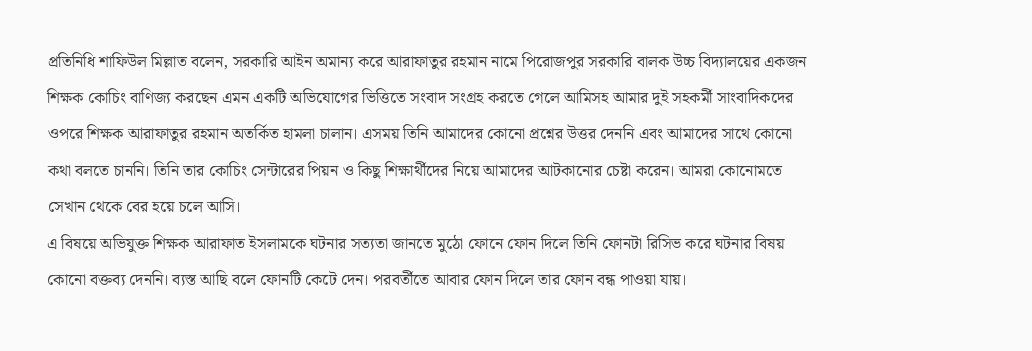প্রতিনিধি শাফিউল মিল্লাত বলেন, সরকারি আইন অমান্য করে আরাফাতুর রহমান নামে পিরোজপুর সরকারি বালক উচ্চ বিদ্যালয়ের একজন শিক্ষক কোচিং বাণিজ্য করছেন এমন একটি অভিযোগের ভিত্তিতে সংবাদ সংগ্রহ করতে গেলে আমিসহ আমার দুই সহকর্মী সাংবাদিকদের ওপরে শিক্ষক আরাফাতুর রহমান অতর্কিত হামলা চালান। এসময় তিনি আমাদের কোনো প্রশ্নের উত্তর দেননি এবং আমাদের সাথে কোনো কথা বলতে চাননি। তিনি তার কোচিং সেন্টারের পিয়ন ও কিছু শিক্ষার্থীদের নিয়ে আমাদের আটকানোর চেষ্টা করেন। আমরা কোনোমতে সেখান থেকে বের হয়ে চলে আসি।
এ বিষয়ে অভিযুক্ত শিক্ষক আরাফাত ইসলামকে ঘটনার সত্যতা জানতে মুঠো ফোনে ফোন দিলে তিনি ফোনটা রিসিভ করে ঘটনার বিষয় কোনো বক্তব্য দেননি। ব্যস্ত আছি বলে ফোনটি কেটে দেন। পরবর্তীতে আবার ফোন দিলে তার ফোন বন্ধ পাওয়া যায়।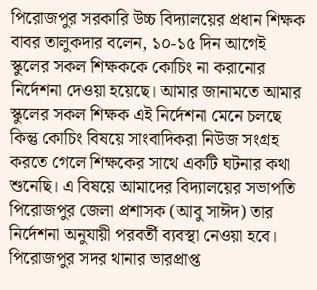পিরোজপুর সরকারি উচ্চ বিদ্যালয়ের প্রধান শিক্ষক বাবর তালুকদার বলেন, ১০-১৫ দিন আগেই স্কুলের সকল শিক্ষককে কোচিং না করানোর নির্দেশনা দেওয়া হয়েছে। আমার জানামতে আমার স্কুলের সকল শিক্ষক এই নির্দেশনা মেনে চলছে কিন্তু কোচিং বিষয়ে সাংবাদিকরা নিউজ সংগ্রহ করতে গেলে শিক্ষকের সাথে একটি ঘটনার কথা শুনেছি। এ বিষয়ে আমাদের বিদ্যালয়ের সভাপতি পিরোজপুর জেলা প্রশাসক (আবু সাঈদ) তার নির্দেশনা অনুযায়ী পরবর্তী ব্যবস্থা নেওয়া হবে।
পিরোজপুর সদর থানার ভারপ্রাপ্ত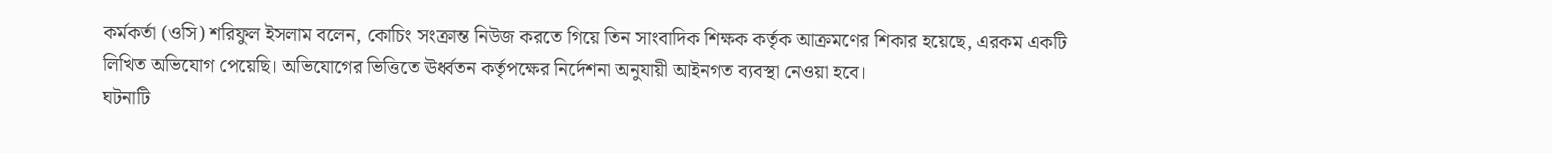কর্মকর্তা (ওসি) শরিফুল ইসলাম বলেন, কোচিং সংক্রান্ত নিউজ করতে গিয়ে তিন সাংবাদিক শিক্ষক কর্তৃক আক্রমণের শিকার হয়েছে, এরকম একটি লিখিত অভিযোগ পেয়েছি। অভিযোগের ভিত্তিতে ঊর্ধ্বতন কর্তৃপক্ষের নির্দেশনা অনুযায়ী আইনগত ব্যবস্থা নেওয়া হবে।
ঘটনাটি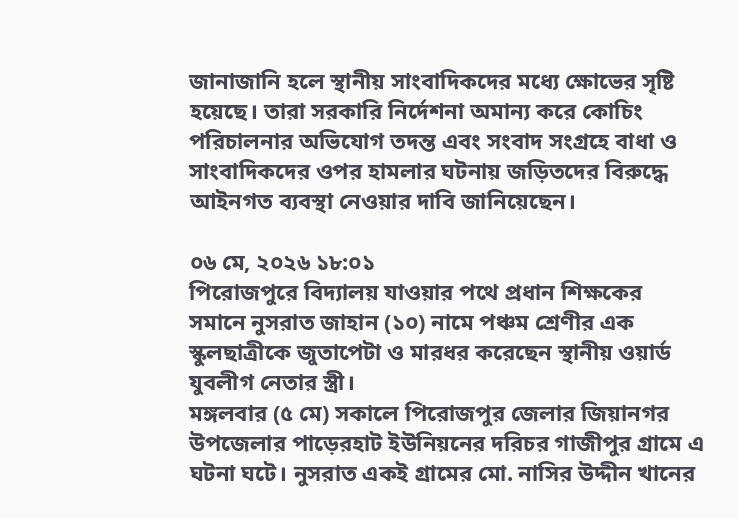জানাজানি হলে স্থানীয় সাংবাদিকদের মধ্যে ক্ষোভের সৃষ্টি হয়েছে। তারা সরকারি নির্দেশনা অমান্য করে কোচিং পরিচালনার অভিযোগ তদন্ত এবং সংবাদ সংগ্রহে বাধা ও সাংবাদিকদের ওপর হামলার ঘটনায় জড়িতদের বিরুদ্ধে আইনগত ব্যবস্থা নেওয়ার দাবি জানিয়েছেন।

০৬ মে, ২০২৬ ১৮:০১
পিরোজপুরে বিদ্যালয় যাওয়ার পথে প্রধান শিক্ষকের সমানে নুসরাত জাহান (১০) নামে পঞ্চম শ্রেণীর এক স্কুলছাত্রীকে জুতাপেটা ও মারধর করেছেন স্থানীয় ওয়ার্ড যুবলীগ নেতার স্ত্রী।
মঙ্গলবার (৫ মে) সকালে পিরোজপুর জেলার জিয়ানগর উপজেলার পাড়েরহাট ইউনিয়নের দরিচর গাজীপুর গ্রামে এ ঘটনা ঘটে। নুসরাত একই গ্রামের মো. নাসির উদ্দীন খানের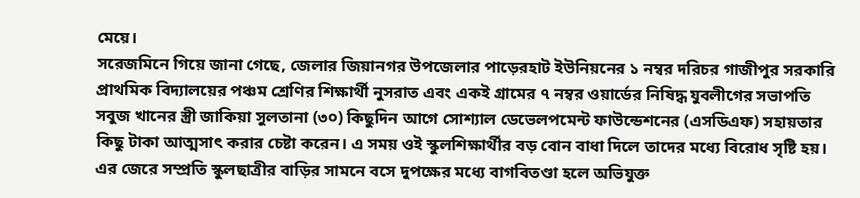মেয়ে।
সরেজমিনে গিয়ে জানা গেছে, জেলার জিয়ানগর উপজেলার পাড়েরহাট ইউনিয়নের ১ নম্বর দরিচর গাজীপুর সরকারি প্রাথমিক বিদ্যালয়ের পঞ্চম শ্রেণির শিক্ষার্থী নুসরাত এবং একই গ্রামের ৭ নম্বর ওয়ার্ডের নিষিদ্ধ যুবলীগের সভাপতি সবুজ খানের স্ত্রী জাকিয়া সুলতানা (৩০) কিছুদিন আগে সোশ্যাল ডেভেলপমেন্ট ফাউন্ডেশনের (এসডিএফ) সহায়তার কিছু টাকা আত্মসাৎ করার চেষ্টা করেন। এ সময় ওই স্কুলশিক্ষার্থীর বড় বোন বাধা দিলে তাদের মধ্যে বিরোধ সৃষ্টি হয়।
এর জেরে সম্প্রতি স্কুলছাত্রীর বাড়ির সামনে বসে দুপক্ষের মধ্যে বাগবিতণ্ডা হলে অভিযুক্ত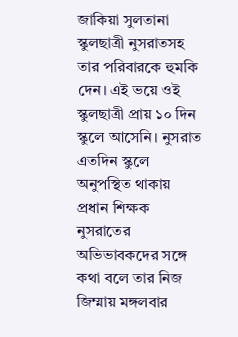জাকিয়া সুলতানা স্কুলছাত্রী নুসরাতসহ তার পরিবারকে হুমকি দেন। এই ভয়ে ওই স্কুলছাত্রী প্রায় ১০ দিন স্কুলে আসেনি। নুসরাত এতদিন স্কুলে অনুপস্থিত থাকায় প্রধান শিক্ষক নুসরাতের অভিভাবকদের সঙ্গে কথা বলে তার নিজ জিম্মায় মঙ্গলবার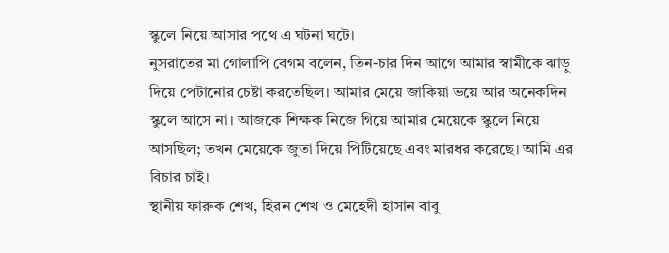স্কুলে নিয়ে আসার পথে এ ঘটনা ঘটে।
নুসরাতের মা গোলাপি বেগম বলেন, তিন-চার দিন আগে আমার স্বামীকে ঝাড়ু দিয়ে পেটানোর চেষ্টা করতেছিল। আমার মেয়ে জাকিয়া ভয়ে আর অনেকদিন স্কুলে আসে না। আজকে শিক্ষক নিজে গিয়ে আমার মেয়েকে স্কুলে নিয়ে আসছিল; তখন মেয়েকে জুতা দিয়ে পিটিয়েছে এবং মারধর করেছে। আমি এর বিচার চাই।
স্থানীয় ফারুক শেখ, হিরন শেখ ও মেহেদী হাসান বাবু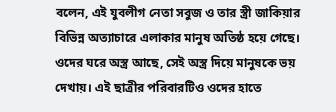বলেন, এই যুবলীগ নেতা সবুজ ও তার স্ত্রী জাকিয়ার বিভিন্ন অত্যাচারে এলাকার মানুষ অতিষ্ঠ হয়ে গেছে। ওদের ঘরে অস্ত্র আছে, সেই অস্ত্র দিয়ে মানুষকে ভয় দেখায়। এই ছাত্রীর পরিবারটিও ওদের হাতে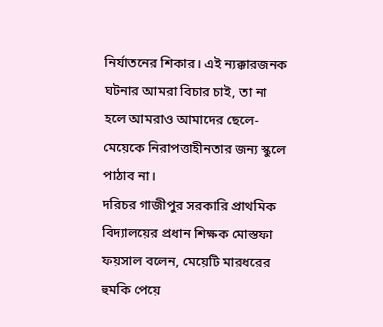নির্যাতনের শিকার। এই ন্যক্কারজনক ঘটনার আমরা বিচার চাই, তা না হলে আমরাও আমাদের ছেলে-মেয়েকে নিরাপত্তাহীনতার জন্য স্কুলে পাঠাব না।
দরিচর গাজীপুর সরকারি প্রাথমিক বিদ্যালয়ের প্রধান শিক্ষক মোস্তফা ফয়সাল বলেন, মেয়েটি মারধরের হুমকি পেয়ে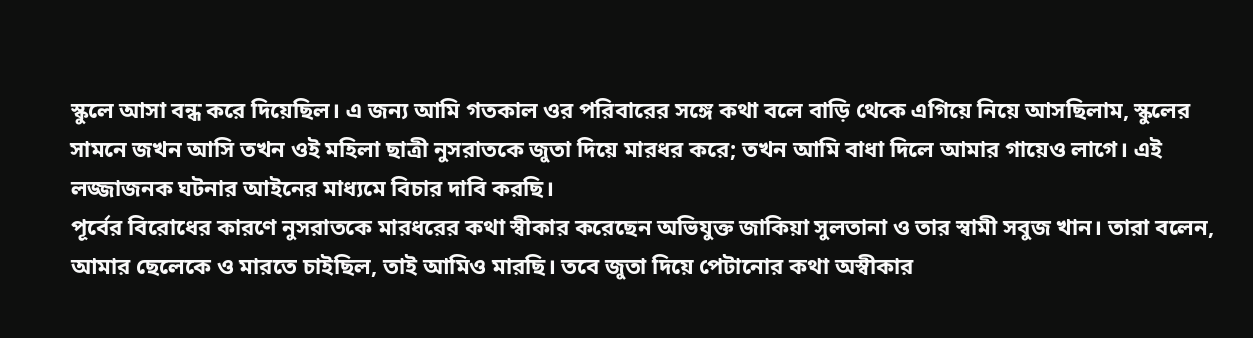স্কুলে আসা বন্ধ করে দিয়েছিল। এ জন্য আমি গতকাল ওর পরিবারের সঙ্গে কথা বলে বাড়ি থেকে এগিয়ে নিয়ে আসছিলাম, স্কুলের সামনে জখন আসি তখন ওই মহিলা ছাত্রী নুসরাতকে জুতা দিয়ে মারধর করে; তখন আমি বাধা দিলে আমার গায়েও লাগে। এই লজ্জাজনক ঘটনার আইনের মাধ্যমে বিচার দাবি করছি।
পূর্বের বিরোধের কারণে নুসরাতকে মারধরের কথা স্বীকার করেছেন অভিযুক্ত জাকিয়া সুলতানা ও তার স্বামী সবুজ খান। তারা বলেন, আমার ছেলেকে ও মারতে চাইছিল, তাই আমিও মারছি। তবে জুতা দিয়ে পেটানোর কথা অস্বীকার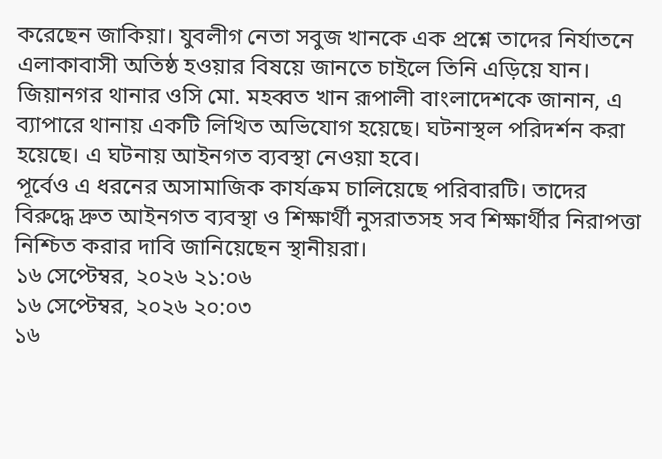করেছেন জাকিয়া। যুবলীগ নেতা সবুজ খানকে এক প্রশ্নে তাদের নির্যাতনে এলাকাবাসী অতিষ্ঠ হওয়ার বিষয়ে জানতে চাইলে তিনি এড়িয়ে যান।
জিয়ানগর থানার ওসি মো. মহব্বত খান রূপালী বাংলাদেশকে জানান, এ ব্যাপারে থানায় একটি লিখিত অভিযোগ হয়েছে। ঘটনাস্থল পরিদর্শন করা হয়েছে। এ ঘটনায় আইনগত ব্যবস্থা নেওয়া হবে।
পূর্বেও এ ধরনের অসামাজিক কার্যক্রম চালিয়েছে পরিবারটি। তাদের বিরুদ্ধে দ্রুত আইনগত ব্যবস্থা ও শিক্ষার্থী নুসরাতসহ সব শিক্ষার্থীর নিরাপত্তা নিশ্চিত করার দাবি জানিয়েছেন স্থানীয়রা।
১৬ সেপ্টেম্বর, ২০২৬ ২১:০৬
১৬ সেপ্টেম্বর, ২০২৬ ২০:০৩
১৬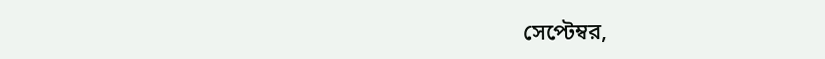সেপ্টেম্বর,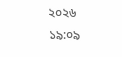২০২৬ ১৯:০৯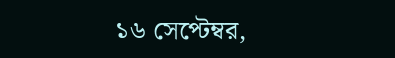১৬ সেপ্টেম্বর,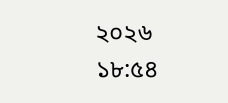২০২৬ ১৮:৫৪